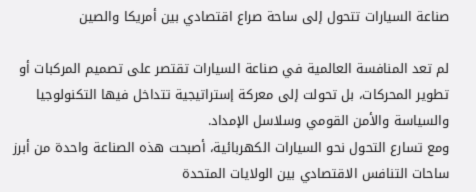صناعة السيارات تتحول إلى ساحة صراع اقتصادي بين أمريكا والصين

لم تعد المنافسة العالمية في صناعة السيارات تقتصر على تصميم المركبات أو تطوير المحركات، بل تحولت إلى معركة إستراتيجية تتداخل فيها التكنولوجيا والسياسة والأمن القومي وسلاسل الإمداد.
ومع تسارع التحول نحو السيارات الكهربائية، أصبحت هذه الصناعة واحدة من أبرز ساحات التنافس الاقتصادي بين الولايات المتحدة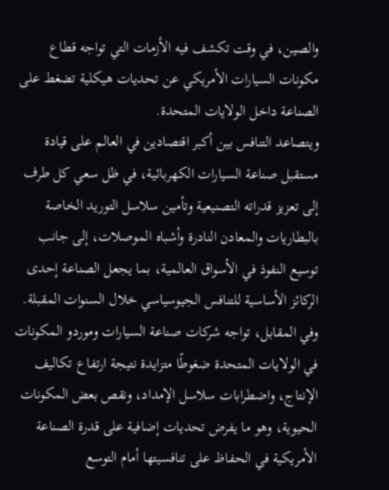والصين، في وقت تكشف فيه الأزمات التي تواجه قطاع مكونات السيارات الأمريكي عن تحديات هيكلية تضغط على الصناعة داخل الولايات المتحدة.
ويتصاعد التنافس بين أكبر اقتصادين في العالم على قيادة مستقبل صناعة السيارات الكهربائية، في ظل سعي كل طرف إلى تعزيز قدراته التصنيعية وتأمين سلاسل التوريد الخاصة بالبطاريات والمعادن النادرة وأشباه الموصلات، إلى جانب توسيع النفوذ في الأسواق العالمية، بما يجعل الصناعة إحدى الركائز الأساسية للتنافس الجيوسياسي خلال السنوات المقبلة.
وفي المقابل، تواجه شركات صناعة السيارات وموردو المكونات في الولايات المتحدة ضغوطًا متزايدة نتيجة ارتفاع تكاليف الإنتاج، واضطرابات سلاسل الإمداد، ونقص بعض المكونات الحيوية، وهو ما يفرض تحديات إضافية على قدرة الصناعة الأمريكية في الحفاظ على تنافسيتها أمام التوسع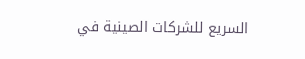السريع للشركات الصينية في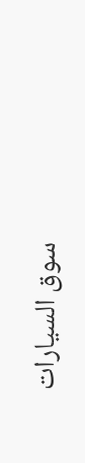سوق السيارات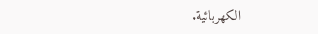الكهربائية.